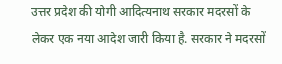उत्तर प्रदेश की योगी आदित्यनाथ सरकार मदरसों के लेकर एक नया आदेश जारी किया है. सरकार ने मदरसों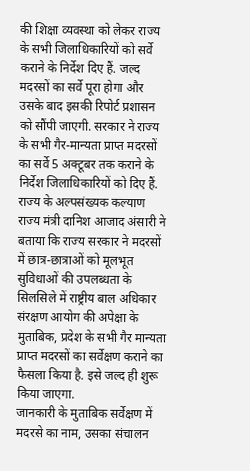की शिक्षा व्यवस्था को लेकर राज्य के सभी जिलाधिकारियों को सर्वे कराने के निर्देश दिए हैं. जल्द मदरसों का सर्वे पूरा होगा और उसके बाद इसकी रिपोर्ट प्रशासन को सौंपी जाएगी. सरकार ने राज्य के सभी गैर-मान्यता प्राप्त मदरसों का सर्वे 5 अक्टूबर तक कराने के निर्देश जिलाधिकारियों को दिए हैं.
राज्य के अल्पसंख्यक कल्याण राज्य मंत्री दानिश आजाद अंसारी ने बताया कि राज्य सरकार ने मदरसों में छात्र-छात्राओं को मूलभूत सुविधाओं की उपलब्धता के सिलसिले में राष्ट्रीय बाल अधिकार संरक्षण आयोग की अपेक्षा के मुताबिक, प्रदेश के सभी गैर मान्यता प्राप्त मदरसों का सर्वेक्षण कराने का फैसला किया है. इसे जल्द ही शुरू किया जाएगा.
जानकारी के मुताबिक सर्वेक्षण में मदरसे का नाम, उसका संचालन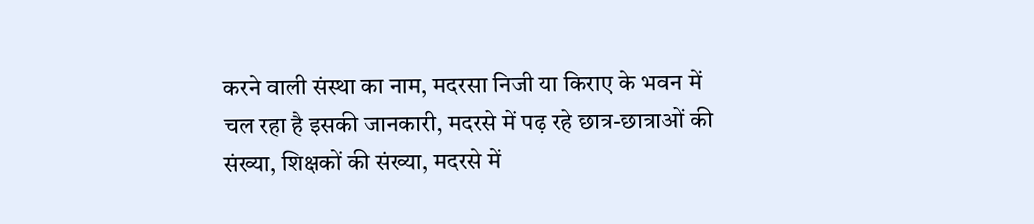करने वाली संस्था का नाम, मदरसा निजी या किराए के भवन में चल रहा है इसकी जानकारी, मदरसे में पढ़ रहे छात्र-छात्राओं की संख्या, शिक्षकों की संख्या, मदरसे में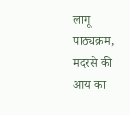लागू पाठ्यक्रम, मदरसे की आय का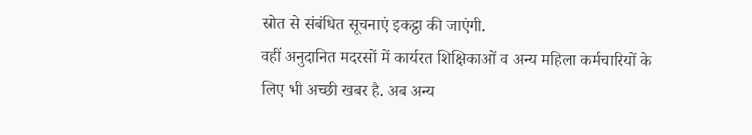स्रोत से संबंधित सूचनाएं इकट्ठा की जाएंगी.
वहीं अनुदानित मदरसों में कार्यरत शिक्षिकाओं व अन्य महिला कर्मचारियों के लिए भी अच्छी खबर है. अब अन्य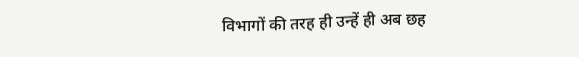विभागों की तरह ही उन्हें ही अब छह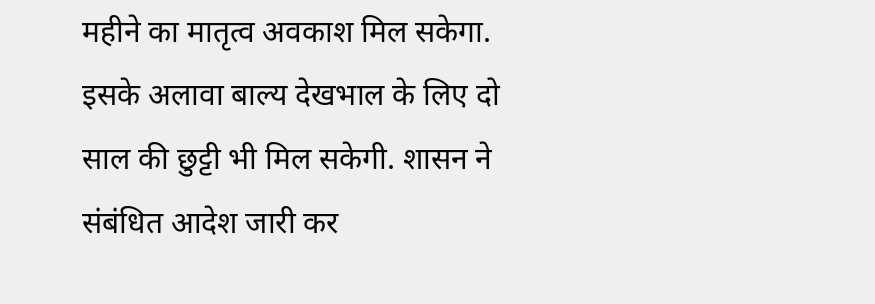महीने का मातृत्व अवकाश मिल सकेगा. इसके अलावा बाल्य देखभाल के लिए दो साल की छुट्टी भी मिल सकेगी. शासन ने संबंधित आदेश जारी कर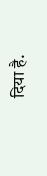दिया है.